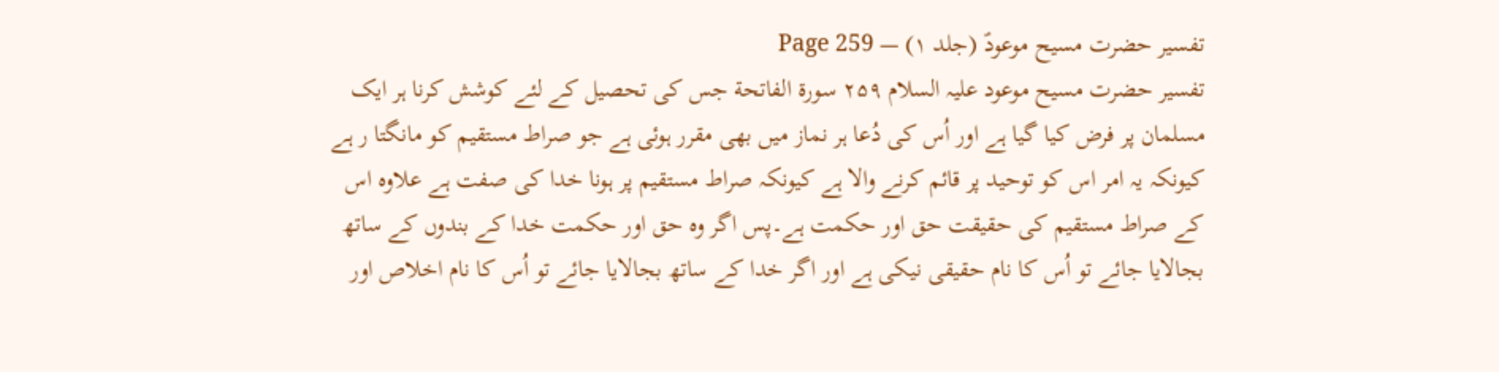تفسیر حضرت مسیح موعودؑ (جلد ۱) — Page 259
تفسیر حضرت مسیح موعود علیہ السلام ۲۵۹ سورة الفاتحة جس کی تحصیل کے لئے کوشش کرنا ہر ایک مسلمان پر فرض کیا گیا ہے اور اُس کی دُعا ہر نماز میں بھی مقرر ہوئی ہے جو صراط مستقیم کو مانگتا ر ہے کیونکہ یہ امر اس کو توحید پر قائم کرنے والا ہے کیونکہ صراط مستقیم پر ہونا خدا کی صفت ہے علاوہ اس کے صراط مستقیم کی حقیقت حق اور حکمت ہے۔پس اگر وہ حق اور حکمت خدا کے بندوں کے ساتھ بجالایا جائے تو اُس کا نام حقیقی نیکی ہے اور اگر خدا کے ساتھ بجالایا جائے تو اُس کا نام اخلاص اور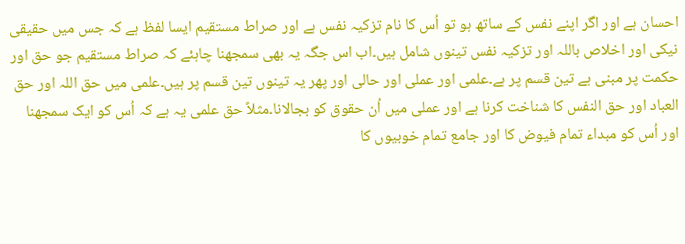احسان ہے اور اگر اپنے نفس کے ساتھ ہو تو اُس کا نام تزکیہ نفس ہے اور صراط مستقیم ایسا لفظ ہے کہ جس میں حقیقی نیکی اور اخلاص باللہ اور تزکیہ نفس تینوں شامل ہیں۔اب اس جگہ یہ بھی سمجھنا چاہئے کہ صراط مستقیم جو حق اور حکمت پر مبنی ہے تین قسم پر ہے۔علمی اور عملی اور حالی اور پھر یہ تینوں تین قسم پر ہیں۔علمی میں حق اللہ اور حق العباد اور حق النفس کا شناخت کرنا ہے اور عملی میں اُن حقوق کو بجالانا۔مثلاً حق علمی یہ ہے کہ اُس کو ایک سمجھنا اور اُس کو مبداء تمام فیوض کا اور جامع تمام خوبیوں کا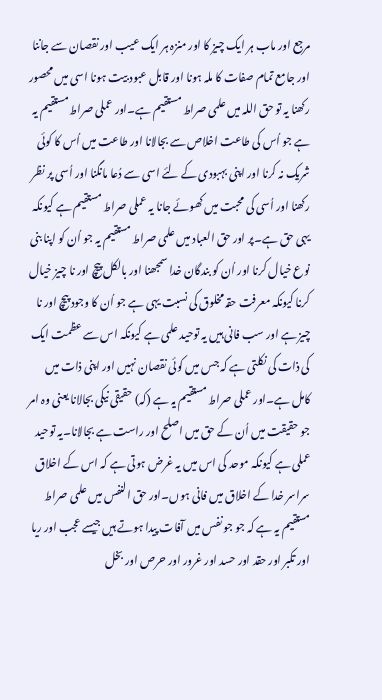مرجع اور ماب ہر ایک چیز کا اور منزہ ہر ایک عیب اور نقصان سے جاننا اور جامع تمام صفات کا ملہ ہونا اور قابل عبود بیت ہونا اسی میں محصور رکھنا یہ تو حق اللہ میں علمی صراط مستقیم ہے۔اور عملی صراط مستقیم یہ ہے جو اُس کی طاعت اخلاص سے بجالانا اور طاعت میں اُس کا کوئی شریک نہ کرنا اور اپنی بہبودی کے لئے اسی سے دُعا مانگنا اور اُسی پر نظر رکھنا اور اُسی کی محبت میں کھوئے جانا یہ عملی صراط مستقیم ہے کیونکہ یہی حق ہے۔پر اور حق العباد میں علمی صراط مستقیم یہ جو اُن کو اپنا بنی نوع خیال کرنا اور اُن کو بندگان خدا سمجھنا اور بالکل پیچ اور نا چیز خیال کرنا کیونکہ معرفت حقہ مخلوق کی نسبت یہی ہے جو اُن کا وجود پیچ اور نا چیز ہے اور سب فانی ہیں یہ توحید علمی ہے کیونکہ اس سے عظمت ایک کی ذات کی نکلتی ہے کہ جس میں کوئی نقصان نہیں اور اپنی ذات میں کامل ہے۔اور عملی صراط مستقیم یہ ہے (کہ) حقیقی نیکی بجالانا یعنی وہ امر جو حقیقت میں اُن کے حق میں اصلح اور راست ہے بجالانا۔یہ توحید عملی ہے کیونکہ موحد کی اس میں یہ غرض ہوتی ہے کہ اس کے اخلاق سراسر خدا کے اخلاق میں فانی ہوں۔اور حق النفس میں علمی صراط مستقیم یہ ہے کہ جو جو نفس میں آفات پیدا ہوتے ہیں جیسے عجب اور ریا اور تکبر اور حقد اور حسد اور غرور اور حرص اور بخل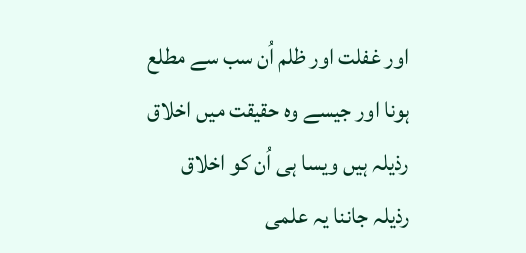اور غفلت اور ظلم اُن سب سے مطلع ہونا اور جیسے وہ حقیقت میں اخلاق رذیلہ ہیں ویسا ہی اُن کو اخلاق رذیلہ جاننا یہ علمی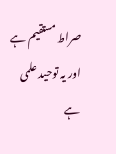صراط مستقیم ہے اور یہ توحید علمی ہے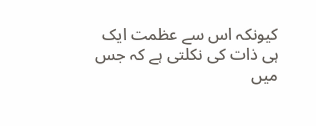کیونکہ اس سے عظمت ایک ہی ذات کی نکلتی ہے کہ جس میں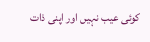کوئی عیب نہیں اور اپنی ذات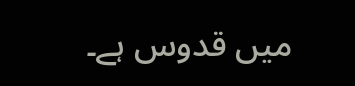میں قدوس ہے۔